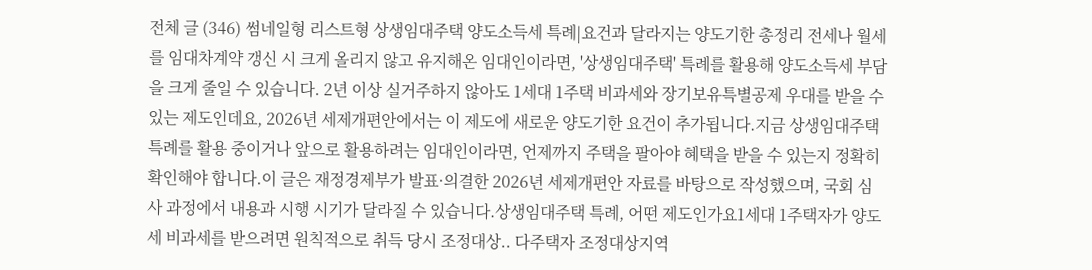전체 글 (346) 썸네일형 리스트형 상생임대주택 양도소득세 특례|요건과 달라지는 양도기한 총정리 전세나 월세를 임대차계약 갱신 시 크게 올리지 않고 유지해온 임대인이라면, '상생임대주택' 특례를 활용해 양도소득세 부담을 크게 줄일 수 있습니다. 2년 이상 실거주하지 않아도 1세대 1주택 비과세와 장기보유특별공제 우대를 받을 수 있는 제도인데요, 2026년 세제개편안에서는 이 제도에 새로운 양도기한 요건이 추가됩니다.지금 상생임대주택 특례를 활용 중이거나 앞으로 활용하려는 임대인이라면, 언제까지 주택을 팔아야 혜택을 받을 수 있는지 정확히 확인해야 합니다.이 글은 재정경제부가 발표·의결한 2026년 세제개편안 자료를 바탕으로 작성했으며, 국회 심사 과정에서 내용과 시행 시기가 달라질 수 있습니다.상생임대주택 특례, 어떤 제도인가요1세대 1주택자가 양도세 비과세를 받으려면 원칙적으로 취득 당시 조정대상.. 다주택자 조정대상지역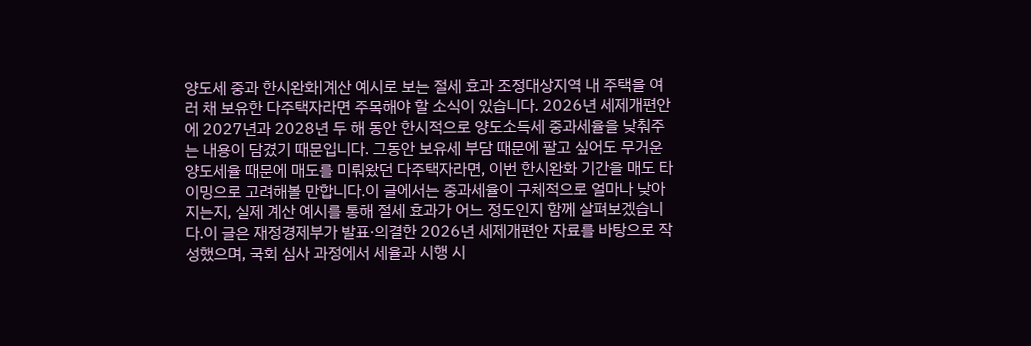양도세 중과 한시완화|계산 예시로 보는 절세 효과 조정대상지역 내 주택을 여러 채 보유한 다주택자라면 주목해야 할 소식이 있습니다. 2026년 세제개편안에 2027년과 2028년 두 해 동안 한시적으로 양도소득세 중과세율을 낮춰주는 내용이 담겼기 때문입니다. 그동안 보유세 부담 때문에 팔고 싶어도 무거운 양도세율 때문에 매도를 미뤄왔던 다주택자라면, 이번 한시완화 기간을 매도 타이밍으로 고려해볼 만합니다.이 글에서는 중과세율이 구체적으로 얼마나 낮아지는지, 실제 계산 예시를 통해 절세 효과가 어느 정도인지 함께 살펴보겠습니다.이 글은 재정경제부가 발표·의결한 2026년 세제개편안 자료를 바탕으로 작성했으며, 국회 심사 과정에서 세율과 시행 시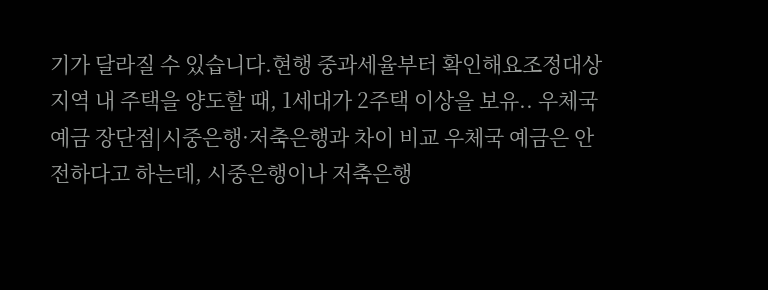기가 달라질 수 있습니다.현행 중과세율부터 확인해요조정대상지역 내 주택을 양도할 때, 1세대가 2주택 이상을 보유.. 우체국 예금 장단점|시중은행·저축은행과 차이 비교 우체국 예금은 안전하다고 하는데, 시중은행이나 저축은행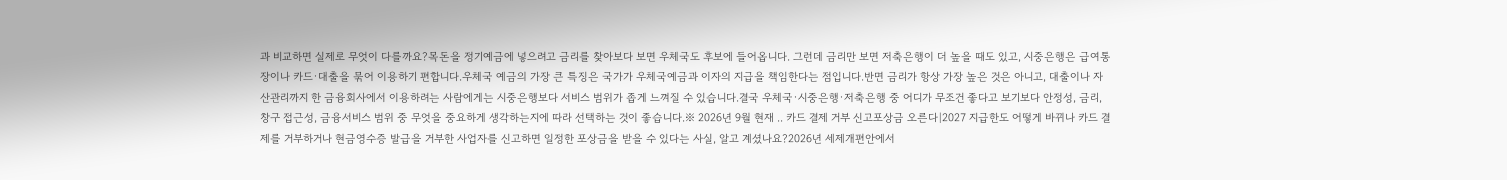과 비교하면 실제로 무엇이 다를까요?목돈을 정기예금에 넣으려고 금리를 찾아보다 보면 우체국도 후보에 들어옵니다. 그런데 금리만 보면 저축은행이 더 높을 때도 있고, 시중은행은 급여통장이나 카드·대출을 묶어 이용하기 편합니다.우체국 예금의 가장 큰 특징은 국가가 우체국예금과 이자의 지급을 책임한다는 점입니다.반면 금리가 항상 가장 높은 것은 아니고, 대출이나 자산관리까지 한 금융회사에서 이용하려는 사람에게는 시중은행보다 서비스 범위가 좁게 느껴질 수 있습니다.결국 우체국·시중은행·저축은행 중 어디가 무조건 좋다고 보기보다 안정성, 금리, 창구 접근성, 금융서비스 범위 중 무엇을 중요하게 생각하는지에 따라 선택하는 것이 좋습니다.※ 2026년 9월 현재 .. 카드 결제 거부 신고포상금 오른다|2027 지급한도 어떻게 바뀌나 카드 결제를 거부하거나 현금영수증 발급을 거부한 사업자를 신고하면 일정한 포상금을 받을 수 있다는 사실, 알고 계셨나요?2026년 세제개편안에서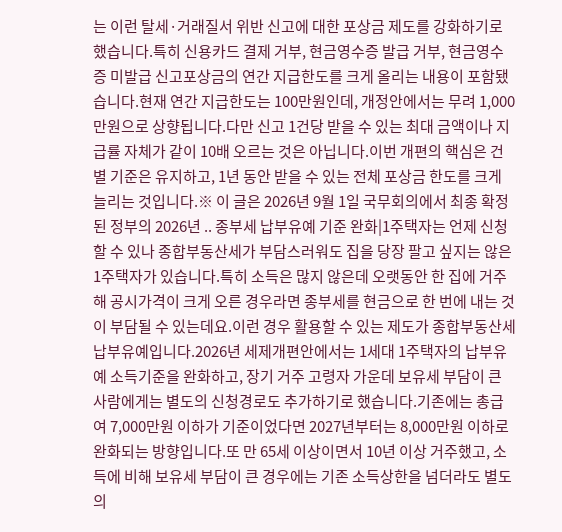는 이런 탈세·거래질서 위반 신고에 대한 포상금 제도를 강화하기로 했습니다.특히 신용카드 결제 거부, 현금영수증 발급 거부, 현금영수증 미발급 신고포상금의 연간 지급한도를 크게 올리는 내용이 포함됐습니다.현재 연간 지급한도는 100만원인데, 개정안에서는 무려 1,000만원으로 상향됩니다.다만 신고 1건당 받을 수 있는 최대 금액이나 지급률 자체가 같이 10배 오르는 것은 아닙니다.이번 개편의 핵심은 건별 기준은 유지하고, 1년 동안 받을 수 있는 전체 포상금 한도를 크게 늘리는 것입니다.※ 이 글은 2026년 9월 1일 국무회의에서 최종 확정된 정부의 2026년 .. 종부세 납부유예 기준 완화|1주택자는 언제 신청할 수 있나 종합부동산세가 부담스러워도 집을 당장 팔고 싶지는 않은 1주택자가 있습니다.특히 소득은 많지 않은데 오랫동안 한 집에 거주해 공시가격이 크게 오른 경우라면 종부세를 현금으로 한 번에 내는 것이 부담될 수 있는데요.이런 경우 활용할 수 있는 제도가 종합부동산세 납부유예입니다.2026년 세제개편안에서는 1세대 1주택자의 납부유예 소득기준을 완화하고, 장기 거주 고령자 가운데 보유세 부담이 큰 사람에게는 별도의 신청경로도 추가하기로 했습니다.기존에는 총급여 7,000만원 이하가 기준이었다면 2027년부터는 8,000만원 이하로 완화되는 방향입니다.또 만 65세 이상이면서 10년 이상 거주했고, 소득에 비해 보유세 부담이 큰 경우에는 기존 소득상한을 넘더라도 별도의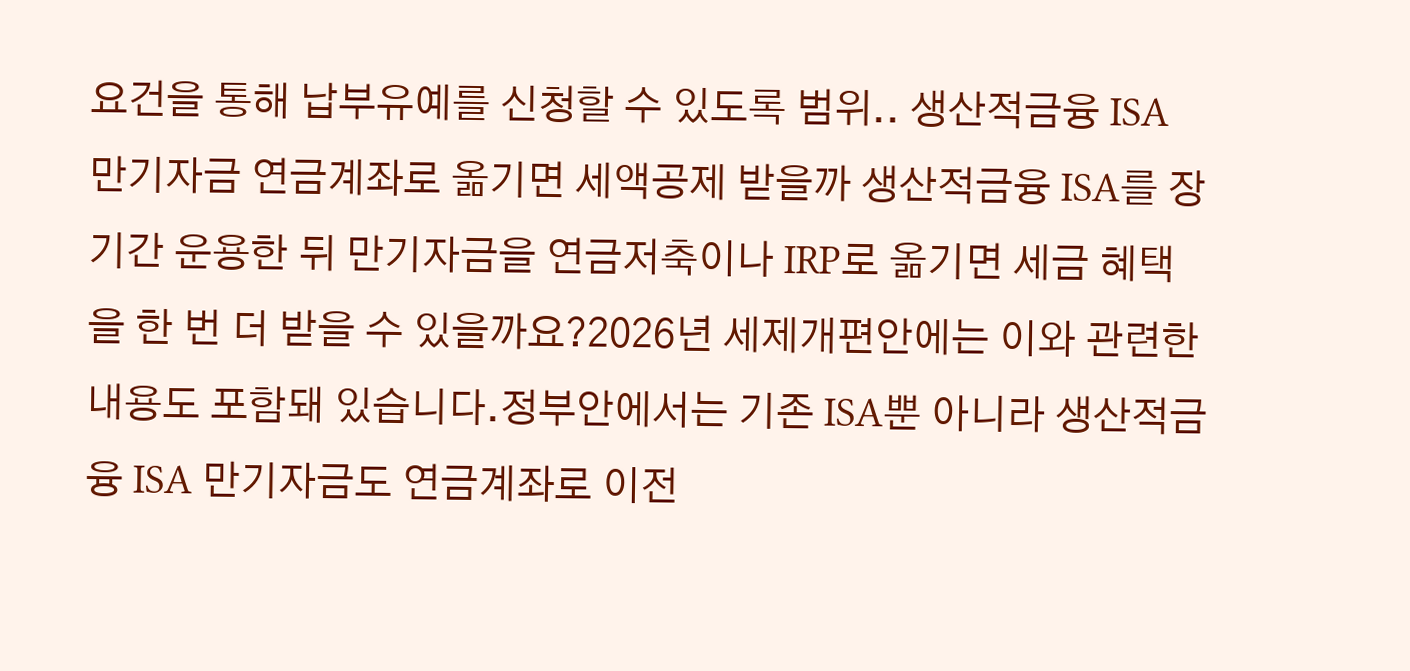요건을 통해 납부유예를 신청할 수 있도록 범위.. 생산적금융 ISA 만기자금 연금계좌로 옮기면 세액공제 받을까 생산적금융 ISA를 장기간 운용한 뒤 만기자금을 연금저축이나 IRP로 옮기면 세금 혜택을 한 번 더 받을 수 있을까요?2026년 세제개편안에는 이와 관련한 내용도 포함돼 있습니다.정부안에서는 기존 ISA뿐 아니라 생산적금융 ISA 만기자금도 연금계좌로 이전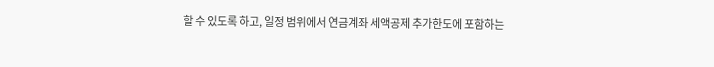할 수 있도록 하고, 일정 범위에서 연금계좌 세액공제 추가한도에 포함하는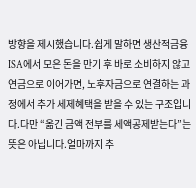방향을 제시했습니다.쉽게 말하면 생산적금융 ISA에서 모은 돈을 만기 후 바로 소비하지 않고 연금으로 이어가면, 노후자금으로 연결하는 과정에서 추가 세제혜택을 받을 수 있는 구조입니다.다만 “옮긴 금액 전부를 세액공제받는다”는 뜻은 아닙니다.얼마까지 추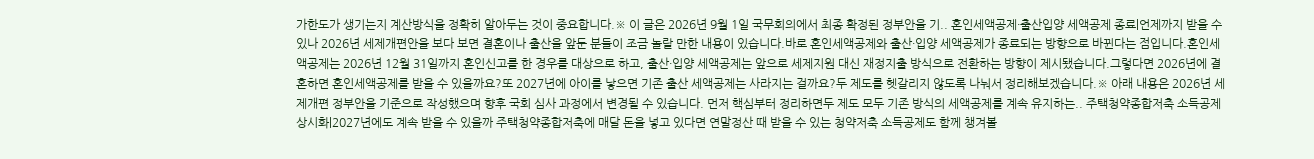가한도가 생기는지 계산방식을 정확히 알아두는 것이 중요합니다.※ 이 글은 2026년 9월 1일 국무회의에서 최종 확정된 정부안을 기.. 혼인세액공제·출산입양 세액공제 종료|언제까지 받을 수 있나 2026년 세제개편안을 보다 보면 결혼이나 출산을 앞둔 분들이 조금 놀랄 만한 내용이 있습니다.바로 혼인세액공제와 출산·입양 세액공제가 종료되는 방향으로 바뀐다는 점입니다.혼인세액공제는 2026년 12월 31일까지 혼인신고를 한 경우를 대상으로 하고, 출산·입양 세액공제는 앞으로 세제지원 대신 재정지출 방식으로 전환하는 방향이 제시됐습니다.그렇다면 2026년에 결혼하면 혼인세액공제를 받을 수 있을까요?또 2027년에 아이를 낳으면 기존 출산 세액공제는 사라지는 걸까요?두 제도를 헷갈리지 않도록 나눠서 정리해보겠습니다.※ 아래 내용은 2026년 세제개편 정부안을 기준으로 작성했으며 향후 국회 심사 과정에서 변경될 수 있습니다. 먼저 핵심부터 정리하면두 제도 모두 기존 방식의 세액공제를 계속 유지하는.. 주택청약종합저축 소득공제 상시화|2027년에도 계속 받을 수 있을까 주택청약종합저축에 매달 돈을 넣고 있다면 연말정산 때 받을 수 있는 청약저축 소득공제도 함께 챙겨볼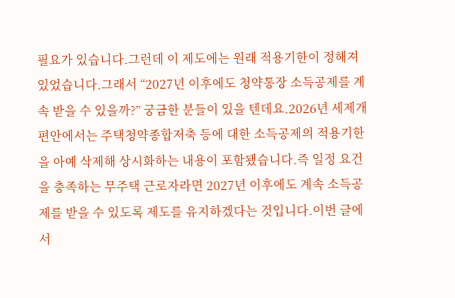필요가 있습니다.그런데 이 제도에는 원래 적용기한이 정해져 있었습니다.그래서 “2027년 이후에도 청약통장 소득공제를 계속 받을 수 있을까?” 궁금한 분들이 있을 텐데요.2026년 세제개편안에서는 주택청약종합저축 등에 대한 소득공제의 적용기한을 아예 삭제해 상시화하는 내용이 포함됐습니다.즉 일정 요건을 충족하는 무주택 근로자라면 2027년 이후에도 계속 소득공제를 받을 수 있도록 제도를 유지하겠다는 것입니다.이번 글에서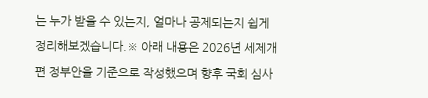는 누가 받을 수 있는지, 얼마나 공제되는지 쉽게 정리해보겠습니다.※ 아래 내용은 2026년 세제개편 정부안을 기준으로 작성했으며 향후 국회 심사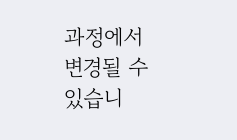과정에서 변경될 수 있습니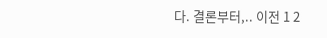다. 결론부터,.. 이전 1 2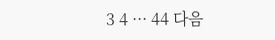3 4 ··· 44 다음